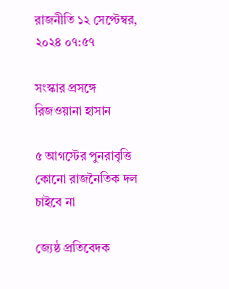রাজনীতি ১২ সেপ্টেম্বর, ২০২৪ ০৭:৫৭

সংস্কার প্রসঙ্গে রিজওয়ানা হাসান

৫ আগস্টের পুনরাবৃত্তি কোনো রাজনৈতিক দল চাইবে না

জ্যেষ্ঠ প্রতিবেদক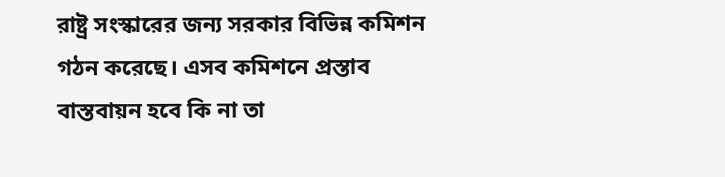রাষ্ট্র সংস্কারের জন্য সরকার বিভিন্ন কমিশন গঠন করেছে। এসব কমিশনে প্রস্তাব বাস্তবায়ন হবে কি না তা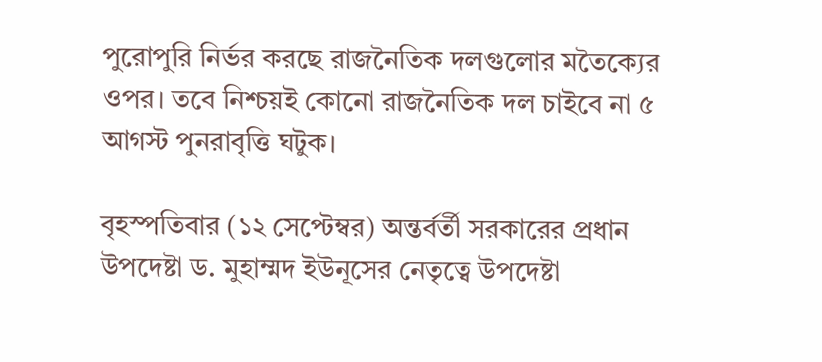পুরোপুরি নির্ভর করছে রাজনৈতিক দলগুলোর মতৈক্যের ওপর। তবে নিশ্চয়ই কোনো রাজনৈতিক দল চাইবে না ৫ আগস্ট পুনরাবৃত্তি ঘটুক।

বৃহস্পতিবার (১২ সেপ্টেম্বর) অন্তর্বর্তী সরকারের প্রধান উপদেষ্টা ড. মুহাম্মদ ইউনূসের নেতৃত্বে উপদেষ্টা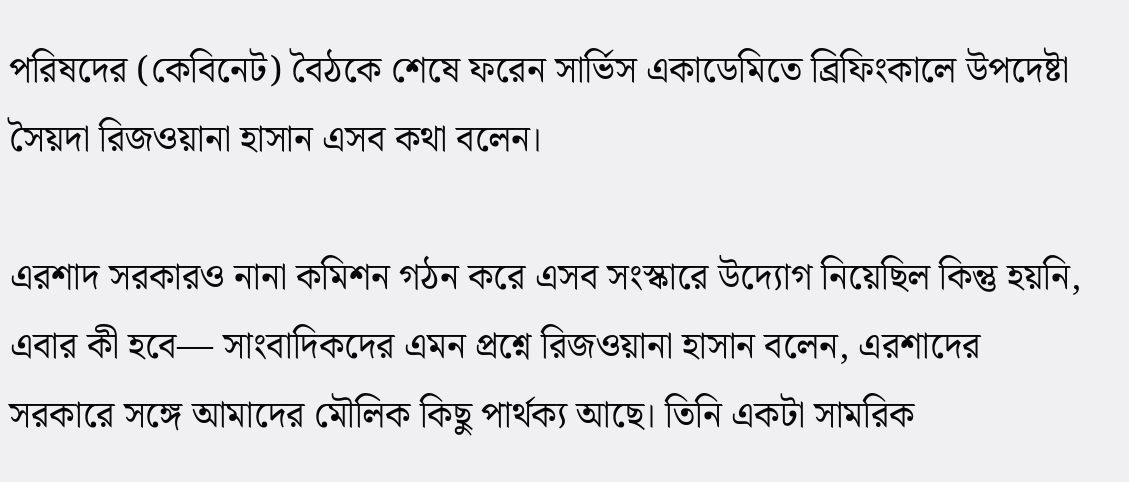পরিষদের (কেবিনেট) বৈঠকে শেষে ফরেন সার্ভিস একাডেমিতে ব্রিফিংকালে উপদেষ্টা সৈয়দা রিজওয়ানা হাসান এসব কথা বলেন।

এরশাদ সরকারও নানা কমিশন গঠন করে এসব সংস্কারে উদ্যোগ নিয়েছিল কিন্তু হয়নি, এবার কী হবে— সাংবাদিকদের এমন প্রশ্নে রিজওয়ানা হাসান বলেন, এরশাদের সরকারে সঙ্গে আমাদের মৌলিক কিছু পার্থক্য আছে। তিনি একটা সামরিক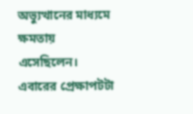অভ্যুত্থানের মাধ্যমে ক্ষমতায় এসেছিলেন। এবারের প্রেক্ষাপটটা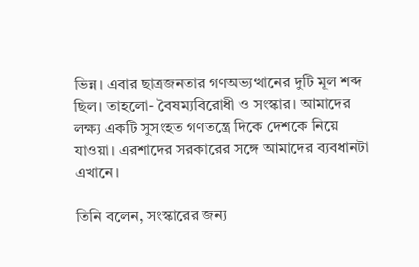ভিন্ন। এবার ছাত্রজনতার গণঅভ্যত্থানের দুটি মূল শব্দ ছিল। তাহলো- বৈষম্যবিরোধী ও সংস্কার। আমাদের লক্ষ্য একটি সুসংহত গণতন্ত্রে দিকে দেশকে নিয়ে যাওয়া। এরশাদের সরকারের সঙ্গে আমাদের ব্যবধানটা এখানে।

তিনি বলেন, সংস্কারের জন্য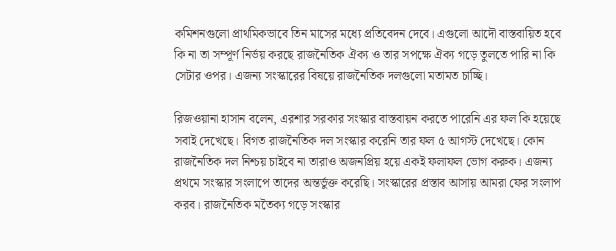কমিশনগুলো প্রাথমিকভাবে তিন মাসের মধ্যে প্রতিবেদন দেবে। এগুলো আদৌ বাস্তবায়িত হবে কি না তা সম্পূর্ণ নির্ভয় করছে রাজনৈতিক ঐক্য ও তার সপক্ষে ঐক্য গড়ে তুলতে পারি না কি সেটার ওপর। এজন্য সংস্কারের বিষয়ে রাজনৈতিক দলগুলো মতামত চাচ্ছি।

রিজওয়ানা হাসান বলেন, এরশার সরকার সংস্কার বাস্তবায়ন করতে পারেনি এর ফল কি হয়েছে সবাই দেখেছে। বিগত রাজনৈতিক দল সংস্কার করেনি তার ফল ৫ আগস্ট দেখেছে। কোন রাজনৈতিক দল নিশ্চয় চাইবে না তারাও অজনপ্রিয় হয়ে একই ফলাফল ভোগ করুক। এজন্য প্রথমে সংস্কার সংলাপে তাদের অন্তর্ভুক্ত করেছি। সংস্কারের প্রস্তাব আসায় আমরা ফের সংলাপ করব। রাজনৈতিক মতৈক্য গড়ে সংস্কার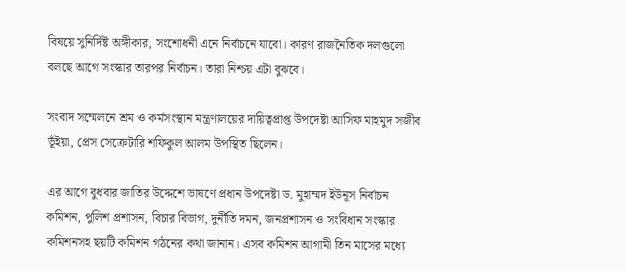বিষয়ে সুনির্দিষ্ট অঙ্গীকার, সংশোধনী এনে নির্বাচনে যাবো। কারণ রাজনৈতিক দলগুলো বলছে আগে সংস্কার তারপর নির্বাচন। তারা নিশ্চয় এটা বুঝবে।

সংবাদ সম্মেলনে শ্রম ও কর্মসংস্থান মন্ত্রণালয়ের দায়িত্বপ্রাপ্ত উপদেষ্টা আসিফ মাহমুদ সজীব ভূঁইয়া, প্রেস সেক্রেটারি শফিকুল আলম উপস্থিত ছিলেন।

এর আগে বুধবার জাতির উদ্দেশে ভাষণে প্রধান উপদেষ্টা ড. মুহাম্মদ ইউনূস নির্বাচন কমিশন, পুলিশ প্রশাসন, বিচার বিভাগ, দুর্নীতি দমন, জনপ্রশাসন ও সংবিধান সংস্কার কমিশনসহ ছয়টি কমিশন গঠনের কথা জানান। এসব কমিশন আগামী তিন মাসের মধ্যে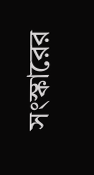সংস্কারের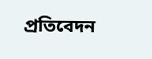প্রতিবেদন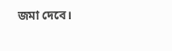জমা দেবে।